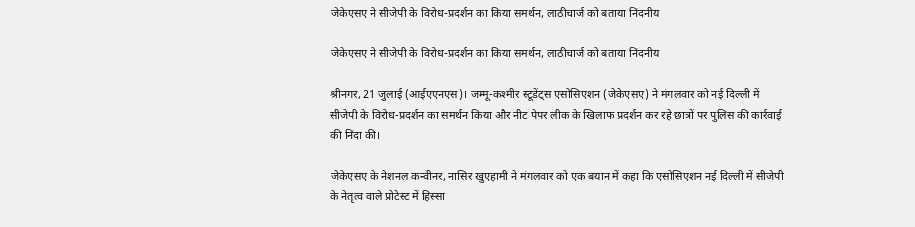जेकेएसए ने सीजेपी के विरोध-प्रदर्शन का किया समर्थन, लाठीचार्ज को बताया निंदनीय

जेकेएसए ने सीजेपी के विरोध-प्रदर्शन का किया समर्थन, लाठीचार्ज को बताया निंदनीय

श्रीनगर, 21 जुलाई (आईएएनएस)। जम्मू-कश्मीर स्टूडेंट्स एसोसिएशन (जेकेएसए) ने मंगलवार को नई दिल्ली में सीजेपी के विरोध-प्रदर्शन का समर्थन किया और नीट पेपर लीक के खिलाफ प्रदर्शन कर रहे छात्रों पर पुलिस की कार्रवाई की निंदा की।

जेकेएसए के नेशनल कन्वीनर, नासिर खुएहामी ने मंगलवार को एक बयान में कहा कि एसोसिएशन नई दिल्ली में सीजेपी के नेतृत्व वाले प्रोटेस्ट में हिस्सा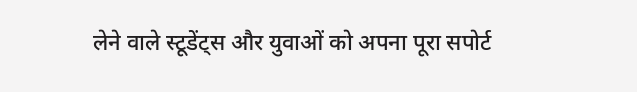लेने वाले स्टूडेंट्स और युवाओं को अपना पूरा सपोर्ट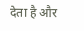देता है और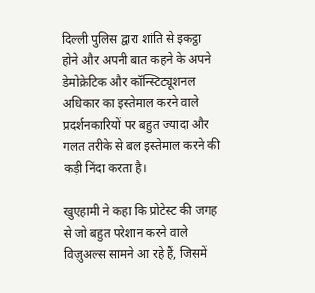दिल्ली पुलिस द्वारा शांति से इकट्ठा होने और अपनी बात कहने के अपने डेमोक्रेटिक और कॉन्स्टिट्यूशनल अधिकार का इस्तेमाल करने वाले प्रदर्शनकारियों पर बहुत ज्यादा और गलत तरीके से बल इस्तेमाल करने की कड़ी निंदा करता है।

खुएहामी ने कहा कि प्रोटेस्ट की जगह से जो बहुत परेशान करने वाले विज़ुअल्स सामने आ रहे हैं, जिसमें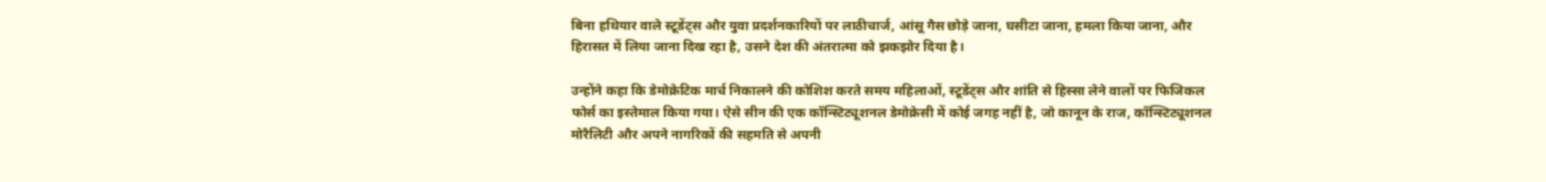बिना हथियार वाले स्टूडेंट्स और युवा प्रदर्शनकारियों पर लाठीचार्ज, आंसू गैस छोड़े जाना, घसीटा जाना, हमला किया जाना, और हिरासत में लिया जाना दिख रहा है, उसने देश की अंतरात्मा को झकझोर दिया है।

उन्होंने कहा कि डेमोक्रेटिक मार्च निकालने की कोशिश करते समय महिलाओं, स्टूडेंट्स और शांति से हिस्सा लेने वालों पर फिजिकल फोर्स का इस्तेमाल किया गया। ऐसे सीन की एक कॉन्स्टिट्यूशनल डेमोक्रेसी में कोई जगह नहीं है, जो कानून के राज, कॉन्स्टिट्यूशनल मोरैलिटी और अपने नागरिकों की सहमति से अपनी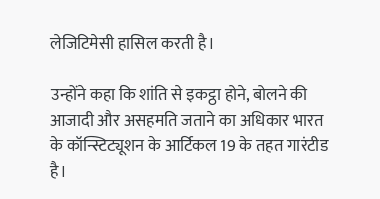लेजिटिमेसी हासिल करती है।

उन्होंने कहा कि शांति से इकट्ठा होने, बोलने की आजादी और असहमति जताने का अधिकार भारत के कॉन्स्टिट्यूशन के आर्टिकल 19 के तहत गारंटीड है।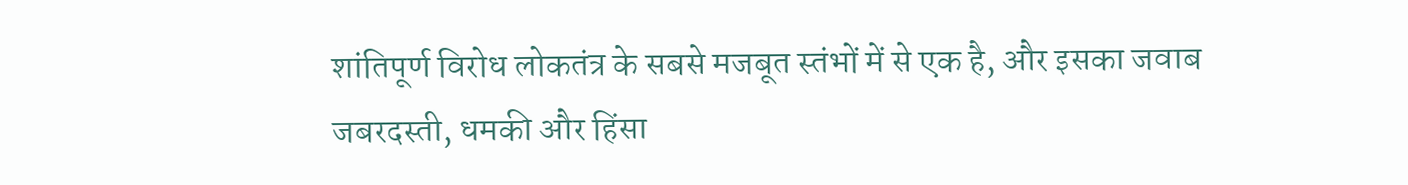शांतिपूर्ण विरोध लोकतंत्र के सबसे मजबूत स्तंभों में से एक है, और इसका जवाब जबरदस्ती, धमकी और हिंसा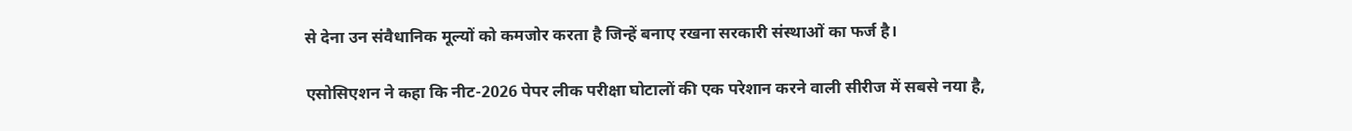से देना उन संवैधानिक मूल्यों को कमजोर करता है जिन्हें बनाए रखना सरकारी संस्थाओं का फर्ज है।

एसोसिएशन ने कहा कि नीट-2026 पेपर लीक परीक्षा घोटालों की एक परेशान करने वाली सीरीज में सबसे नया है,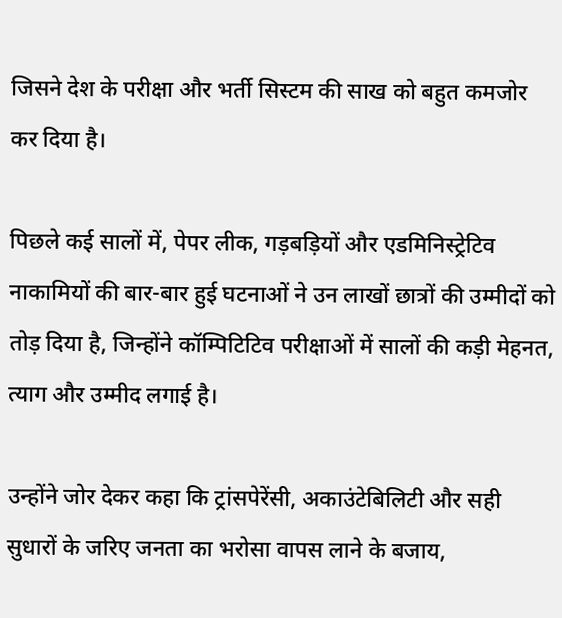जिसने देश के परीक्षा और भर्ती सिस्टम की साख को बहुत कमजोर कर दिया है।

पिछले कई सालों में, पेपर लीक, गड़बड़ियों और एडमिनिस्ट्रेटिव नाकामियों की बार-बार हुई घटनाओं ने उन लाखों छात्रों की उम्मीदों को तोड़ दिया है, जिन्होंने कॉम्पिटिटिव परीक्षाओं में सालों की कड़ी मेहनत, त्याग और उम्मीद लगाई है।

उन्होंने जोर देकर कहा कि ट्रांसपेरेंसी, अकाउंटेबिलिटी और सही सुधारों के जरिए जनता का भरोसा वापस लाने के बजाय,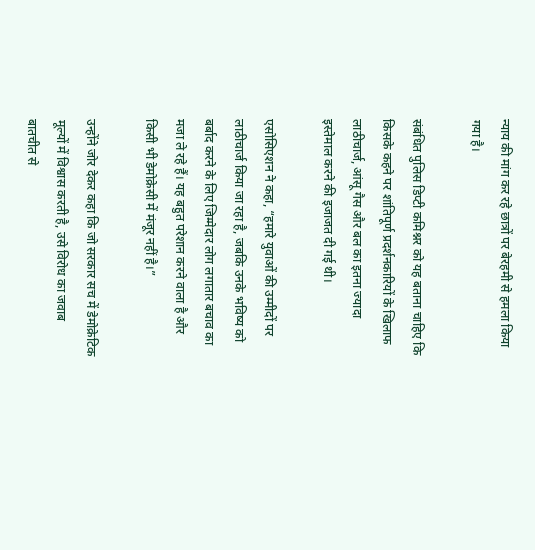न्याय की मांग कर रहे छात्रों पर बेरहमी से हमला किया गया है।

संबंधित पुलिस डिप्टी कमिश्नर को यह बताना चाहिए कि किसके कहने पर शांतिपूर्ण प्रदर्शनकारियों के खिलाफ लाठीचार्ज, आंसू गैस और बल का इतना ज्यादा इस्तेमाल करने की इजाजत दी गई थी।

एसोसिएशन ने कहा, “हमारे युवाओं की उम्मीदों पर लाठीचार्ज किया जा रहा है, जबकि उनके भविष्य को बर्बाद करने के लिए जिम्मेदार लोग लगातार बचाव का मजा ले रहे हैं। यह बहुत परेशान करने वाला है और किसी भी डेमोक्रेसी में मंजूर नहीं है।”

उन्होंने जोर देकर कहा कि जो सरकार सच में डेमोक्रेटिक मूल्यों में विश्वास करती है, उसे विरोध का जवाब बातचीत से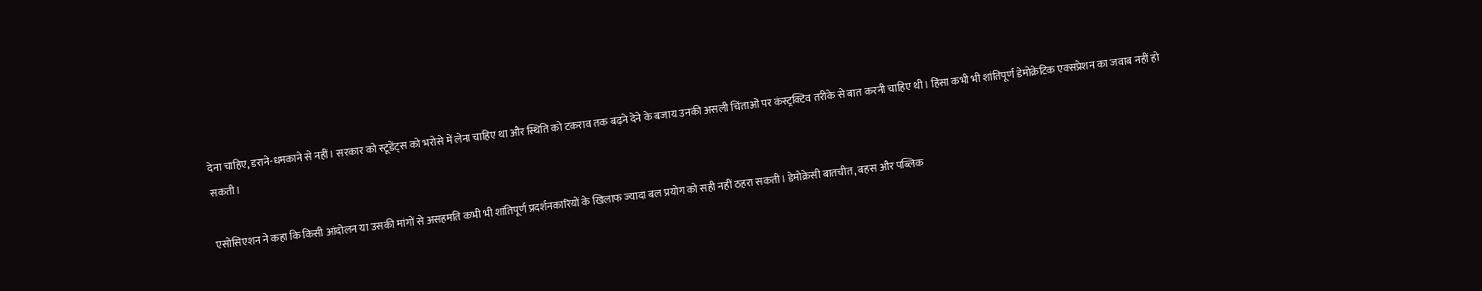देना चाहिए, डराने-धमकाने से नहीं। सरकार को स्टूडेंट्स को भरोसे में लेना चाहिए था और स्थिति को टकराव तक बढ़ने देने के बजाय उनकी असली चिंताओं पर कंस्ट्रक्टिव तरीके से बात करनी चाहिए थी। हिंसा कभी भी शांतिपूर्ण डेमोक्रेटिक एक्सप्रेशन का जवाब नहीं हो सकती।

एसोसिएशन ने कहा कि किसी आंदोलन या उसकी मांगों से असहमति कभी भी शांतिपूर्ण प्रदर्शनकारियों के खिलाफ ज्यादा बल प्रयोग को सही नहीं ठहरा सकती। डेमोक्रेसी बातचीत, बहस और पब्लिक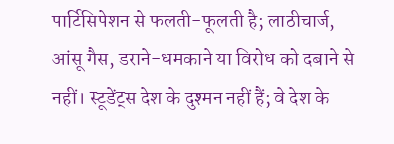पार्टिसिपेशन से फलती-फूलती है; लाठीचार्ज, आंसू गैस, डराने-धमकाने या विरोध को दबाने से नहीं। स्टूडेंट्स देश के दुश्मन नहीं हैं; वे देश के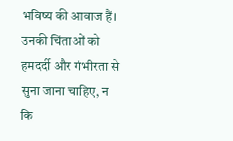भविष्य की आवाज हैं। उनकी चिंताओं को हमदर्दी और गंभीरता से सुना जाना चाहिए, न कि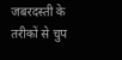जबरदस्ती के तरीकों से चुप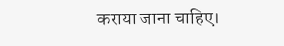कराया जाना चाहिए।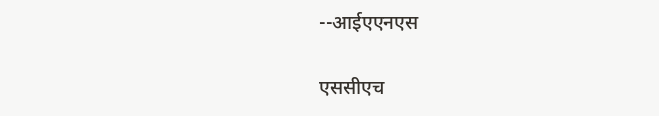--आईएएनएस

एससीएच